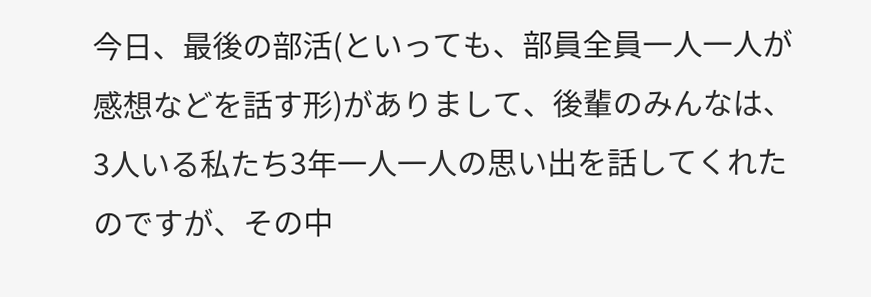今日、最後の部活(といっても、部員全員一人一人が感想などを話す形)がありまして、後輩のみんなは、3人いる私たち3年一人一人の思い出を話してくれたのですが、その中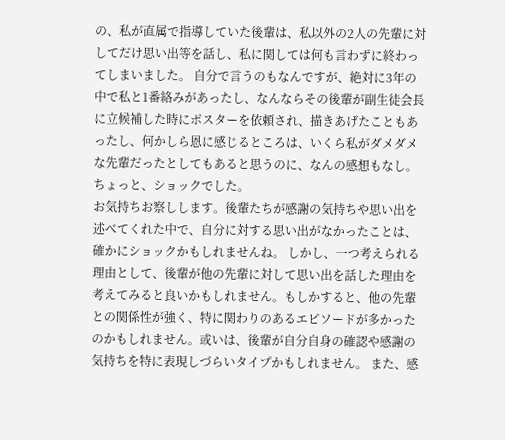の、私が直属で指導していた後輩は、私以外の2人の先輩に対してだけ思い出等を話し、私に関しては何も言わずに終わってしまいました。 自分で言うのもなんですが、絶対に3年の中で私と1番絡みがあったし、なんならその後輩が副生徒会長に立候補した時にポスターを依頼され、描きあげたこともあったし、何かしら恩に感じるところは、いくら私がダメダメな先輩だったとしてもあると思うのに、なんの感想もなし。 ちょっと、ショックでした。
お気持ちお察しします。後輩たちが感謝の気持ちや思い出を述べてくれた中で、自分に対する思い出がなかったことは、確かにショックかもしれませんね。 しかし、一つ考えられる理由として、後輩が他の先輩に対して思い出を話した理由を考えてみると良いかもしれません。もしかすると、他の先輩との関係性が強く、特に関わりのあるエピソードが多かったのかもしれません。或いは、後輩が自分自身の確認や感謝の気持ちを特に表現しづらいタイプかもしれません。 また、感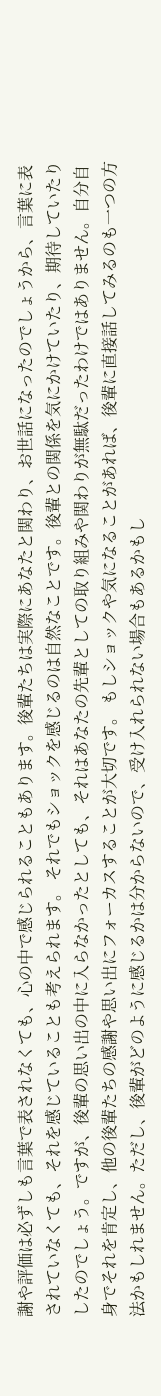謝や評価は必ずしも言葉で表されなくても、心の中で感じられることもあります。後輩たちは実際にあなたと関わり、お世話になったのでしょうから、言葉に表されていなくても、それを感じていることも考えられます。 それでもショックを感じるのは自然なことです。後輩との関係を気にかけていたり、期待していたりしたのでしょう。ですが、後輩の思い出の中に入らなかったとしても、それはあなたの先輩としての取り組みや関わりが無駄だったわけではありません。自分自身でそれを肯定し、他の後輩たちの感謝や思い出にフォーカスすることが大切です。 もしショックや気になることがあれば、後輩に直接話してみるのも一つの方法かもしれません。ただし、後輩がどのように感じるかは分からないので、受け入れられない場合もあるかもし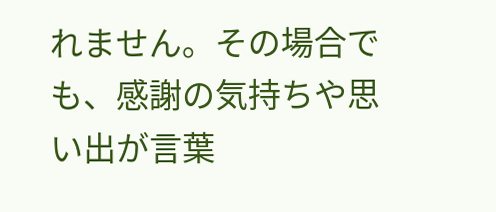れません。その場合でも、感謝の気持ちや思い出が言葉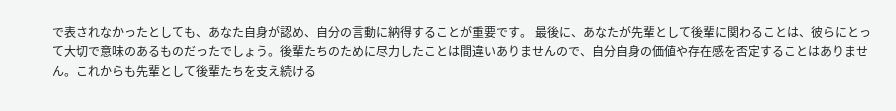で表されなかったとしても、あなた自身が認め、自分の言動に納得することが重要です。 最後に、あなたが先輩として後輩に関わることは、彼らにとって大切で意味のあるものだったでしょう。後輩たちのために尽力したことは間違いありませんので、自分自身の価値や存在感を否定することはありません。これからも先輩として後輩たちを支え続ける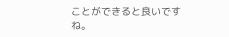ことができると良いですね。